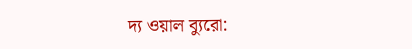দ্য ওয়াল ব্যুরো: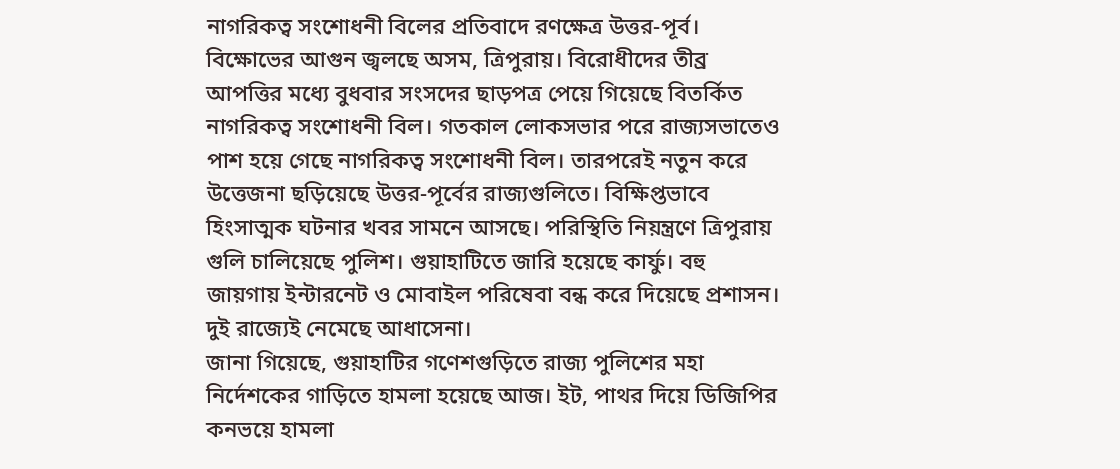নাগরিকত্ব সংশোধনী বিলের প্রতিবাদে রণক্ষেত্র উত্তর-পূর্ব। বিক্ষোভের আগুন জ্বলছে অসম, ত্রিপুরায়। বিরোধীদের তীব্র আপত্তির মধ্যে বুধবার সংসদের ছাড়পত্র পেয়ে গিয়েছে বিতর্কিত নাগরিকত্ব সংশোধনী বিল। গতকাল লোকসভার পরে রাজ্যসভাতেও পাশ হয়ে গেছে নাগরিকত্ব সংশোধনী বিল। তারপরেই নতুন করে উত্তেজনা ছড়িয়েছে উত্তর-পূর্বের রাজ্যগুলিতে। বিক্ষিপ্তভাবে হিংসাত্মক ঘটনার খবর সামনে আসছে। পরিস্থিতি নিয়ন্ত্রণে ত্রিপুরায় গুলি চালিয়েছে পুলিশ। গুয়াহাটিতে জারি হয়েছে কার্ফু। বহু জায়গায় ইন্টারনেট ও মোবাইল পরিষেবা বন্ধ করে দিয়েছে প্রশাসন। দুই রাজ্যেই নেমেছে আধাসেনা।
জানা গিয়েছে, গুয়াহাটির গণেশগুড়িতে রাজ্য পুলিশের মহা নির্দেশকের গাড়িতে হামলা হয়েছে আজ। ইট, পাথর দিয়ে ডিজিপির কনভয়ে হামলা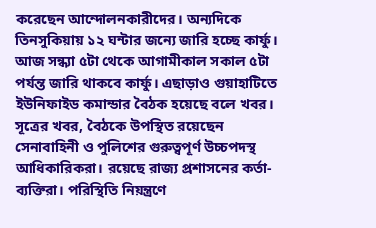করেছেন আন্দোলনকারীদের। অন্যদিকে তিনসুকিয়ায় ১২ ঘন্টার জন্যে জারি হচ্ছে কার্ফু। আজ সন্ধ্যা ৫টা থেকে আগামীকাল সকাল ৫টা পর্যন্ত জারি থাকবে কার্ফু। এছাড়াও গুয়াহাটিতে ইউনিফাইড কমান্ডার বৈঠক হয়েছে বলে খবর। সূত্রের খবর, বৈঠকে উপস্থিত রয়েছেন সেনাবাহিনী ও পুলিশের গুরুত্বপূর্ণ উচ্চপদস্থ আধিকারিকরা। রয়েছে রাজ্য প্রশাসনের কর্তা-ব্যক্তিরা। পরিস্থিতি নিয়ন্ত্রণে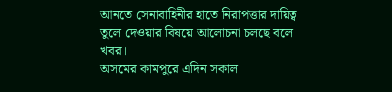আনতে সেনাবাহিনীর হাতে নিরাপত্তার দায়িত্ব তুলে দেওয়ার বিষয়ে আলোচনা চলছে বলে খবর।
অসমের কামপুরে এদিন সকাল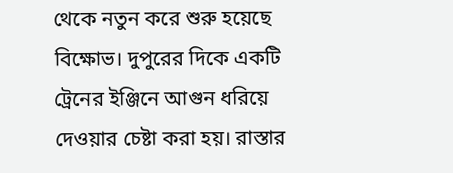থেকে নতুন করে শুরু হয়েছে বিক্ষোভ। দুপুরের দিকে একটি ট্রেনের ইঞ্জিনে আগুন ধরিয়ে দেওয়ার চেষ্টা করা হয়। রাস্তার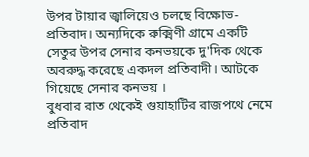উপর টায়ার জ্বালিয়েও চলছে বিক্ষোভ-প্রতিবাদ। অন্যদিকে রুক্মিণী গ্রামে একটি সেতুর উপর সেনার কনভয়কে দু'দিক থেকে অবরুদ্ধ করেছে একদল প্রতিবাদী। আটকে গিয়েছে সেনার কনভয় ।
বুধবার রাত থেকেই গুয়াহাটির রাজপথে নেমে প্রতিবাদ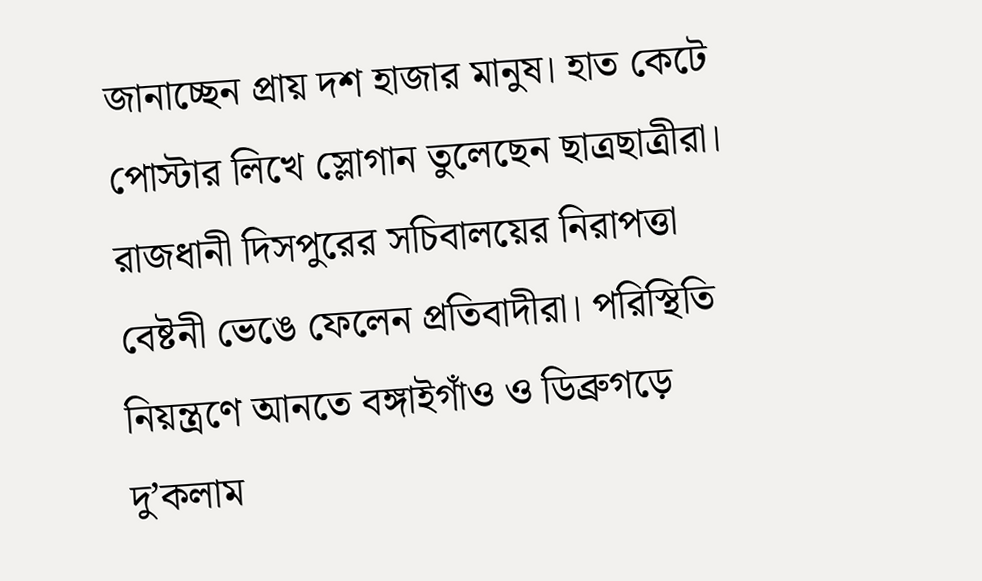জানাচ্ছেন প্রায় দশ হাজার মানুষ। হাত কেটে পোস্টার লিখে স্লোগান তুলেছেন ছাত্রছাত্রীরা। রাজধানী দিসপুরের সচিবালয়ের নিরাপত্তা বেষ্টনী ভেঙে ফেলেন প্রতিবাদীরা। পরিস্থিতি নিয়ন্ত্রণে আনতে বঙ্গাইগাঁও ও ডিব্রুগড়ে দু’কলাম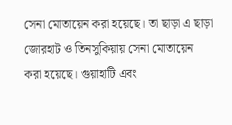সেনা মোতায়েন করা হয়েছে। তা ছাড়া এ ছাড়া জোরহাট ও তিনসুকিয়ায় সেনা মোতায়েন করা হয়েছে। গুয়াহাটি এবং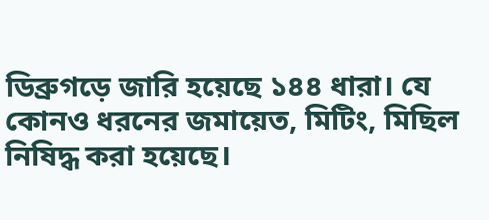ডিব্রুগড়ে জারি হয়েছে ১৪৪ ধারা। যে কোনও ধরনের জমায়েত, মিটিং, মিছিল নিষিদ্ধ করা হয়েছে।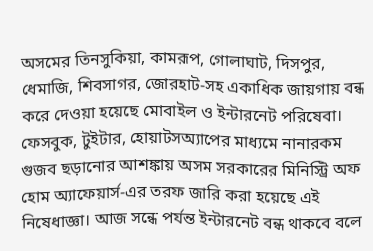অসমের তিনসুকিয়া, কামরূপ, গোলাঘাট, দিসপুর, ধেমাজি, শিবসাগর, জোরহাট-সহ একাধিক জায়গায় বন্ধ করে দেওয়া হয়েছে মোবাইল ও ইন্টারনেট পরিষেবা। ফেসবুক, টুইটার, হোয়াটসঅ্যাপের মাধ্যমে নানারকম গুজব ছড়ানোর আশঙ্কায় অসম সরকারের মিনিস্ট্রি অফ হোম অ্যাফেয়ার্স-এর তরফ জারি করা হয়েছে এই নিষেধাজ্ঞা। আজ সন্ধে পর্যন্ত ইন্টারনেট বন্ধ থাকবে বলে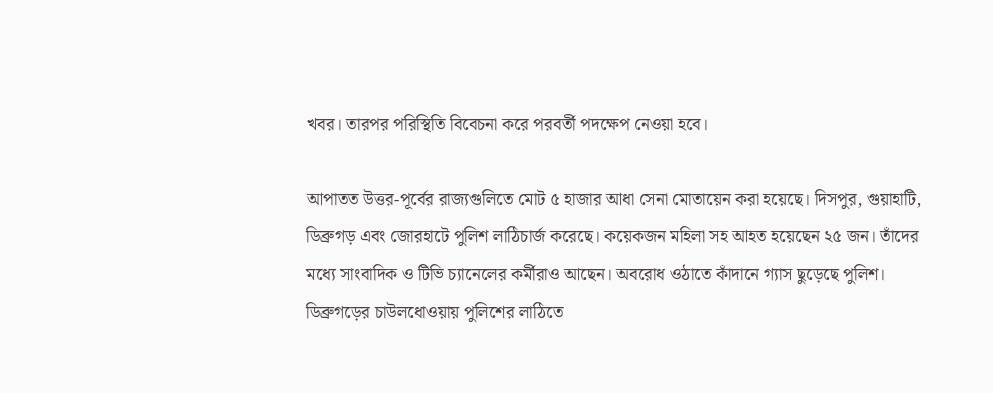খবর। তারপর পরিস্থিতি বিবেচনা করে পরবর্তী পদক্ষেপ নেওয়া হবে।

আপাতত উত্তর-পূর্বের রাজ্যগুলিতে মোট ৫ হাজার আধা সেনা মোতায়েন করা হয়েছে। দিসপুর, গুয়াহাটি, ডিব্রুগড় এবং জোরহাটে পুলিশ লাঠিচার্জ করেছে। কয়েকজন মহিলা সহ আহত হয়েছেন ২৫ জন। তাঁদের মধ্যে সাংবাদিক ও টিভি চ্যানেলের কর্মীরাও আছেন। অবরোধ ওঠাতে কাঁদানে গ্যাস ছুড়েছে পুলিশ। ডিব্রুগড়ের চাউলধোওয়ায় পুলিশের লাঠিতে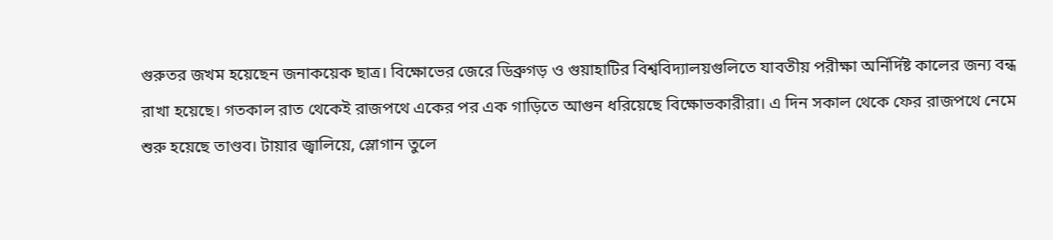গুরুতর জখম হয়েছেন জনাকয়েক ছাত্র। বিক্ষোভের জেরে ডিব্রুগড় ও গুয়াহাটির বিশ্ববিদ্যালয়গুলিতে যাবতীয় পরীক্ষা অর্নির্দিষ্ট কালের জন্য বন্ধ রাখা হয়েছে। গতকাল রাত থেকেই রাজপথে একের পর এক গাড়িতে আগুন ধরিয়েছে বিক্ষোভকারীরা। এ দিন সকাল থেকে ফের রাজপথে নেমে শুরু হয়েছে তাণ্ডব। টায়ার জ্বালিয়ে, স্লোগান তুলে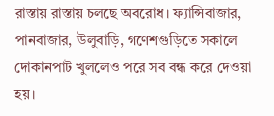রাস্তায় রাস্তায় চলছে অবরোধ। ফ্যান্সিবাজার, পানবাজার, উলুবাড়ি, গণেশগুড়িতে সকালে দোকানপাট খুললেও পরে সব বন্ধ করে দেওয়া হয়।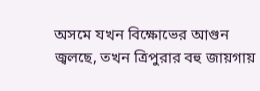অসমে যখন বিক্ষোভের আগুন জ্বলছে, তখন ত্রিপুরার বহু জায়গায়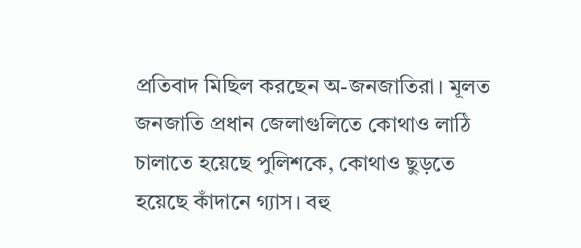প্রতিবাদ মিছিল করছেন অ-জনজাতিরা। মূলত জনজাতি প্রধান জেলাগুলিতে কোথাও লাঠি চালাতে হয়েছে পুলিশকে, কোথাও ছুড়তে হয়েছে কাঁদানে গ্যাস। বহু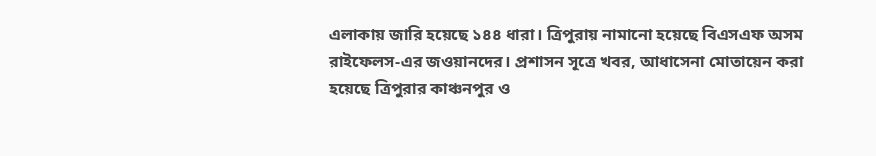এলাকায় জারি হয়েছে ১৪৪ ধারা। ত্রিপুরায় নামানো হয়েছে বিএসএফ অসম রাইফেলস-এর জওয়ানদের। প্রশাসন সূত্রে খবর, আধাসেনা মোতায়েন করা হয়েছে ত্রিপুরার কাঞ্চনপুর ও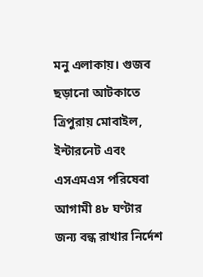মনু এলাকায়। গুজব ছড়ানো আটকাতে ত্রিপুরায় মোবাইল, ইন্টারনেট এবং এসএমএস পরিষেবা আগামী ৪৮ ঘণ্টার জন্য বন্ধ রাখার নির্দেশ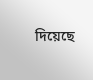দিয়েছে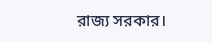রাজ্য সরকার।